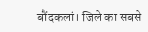बौंदकलां। जिले का सबसे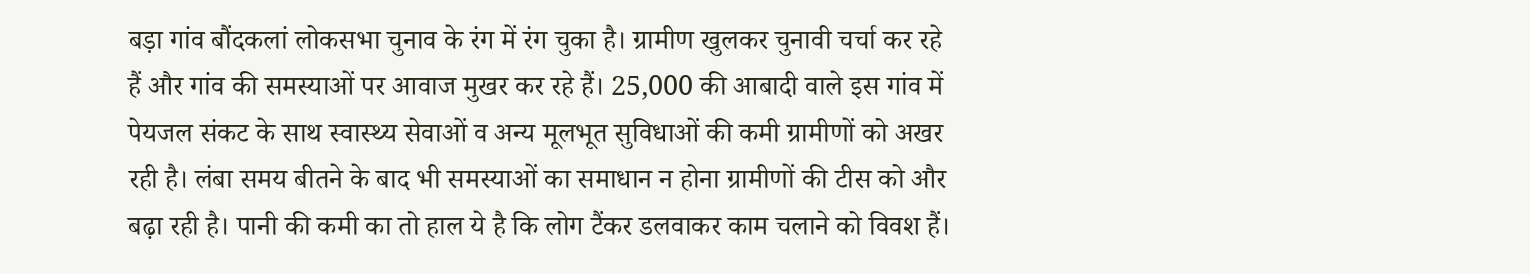बड़ा गांव बौंदकलां लोकसभा चुनाव के रंग में रंग चुका है। ग्रामीण खुलकर चुनावी चर्चा कर रहे हैं और गांव की समस्याओं पर आवाज मुखर कर रहे हैं। 25,000 की आबादी वाले इस गांव में पेयजल संकट के साथ स्वास्थ्य सेवाओं व अन्य मूलभूत सुविधाओं की कमी ग्रामीणों को अखर रही है। लंबा समय बीतने के बाद भी समस्याओं का समाधान न होना ग्रामीणों की टीस को और बढ़ा रही है। पानी की कमी का तो हाल ये है कि लोग टैंकर डलवाकर काम चलाने को विवश हैं।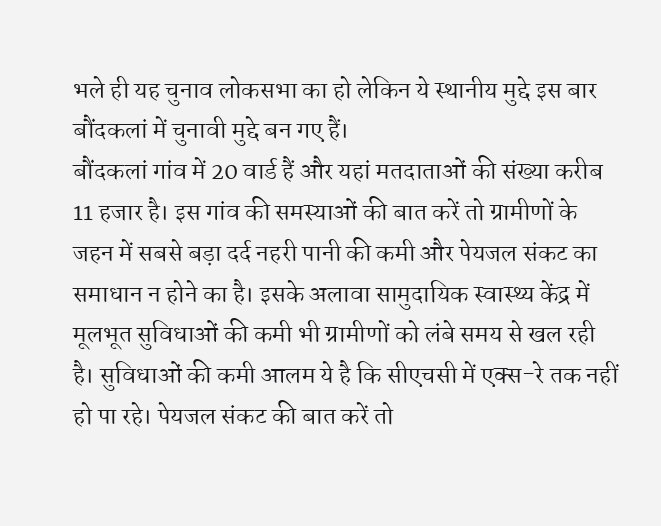भले ही यह चुनाव लोकसभा का हो लेकिन ये स्थानीय मुद्दे इस बार बौंदकलां में चुनावी मुद्दे बन गए हैं।
बौंदकलां गांव में 20 वार्ड हैं और यहां मतदाताओं की संख्या करीब 11 हजार है। इस गांव की समस्याओं की बात करें तो ग्रामीणों के जहन में सबसे बड़ा दर्द नहरी पानी की कमी और पेयजल संकट का समाधान न होने का है। इसके अलावा सामुदायिक स्वास्थ्य केंद्र में मूलभूत सुविधाओं की कमी भी ग्रामीणों को लंबे समय से खल रही है। सुविधाओं की कमी आलम ये है कि सीएचसी में एक्स-रे तक नहीं हो पा रहे। पेयजल संकट की बात करें तो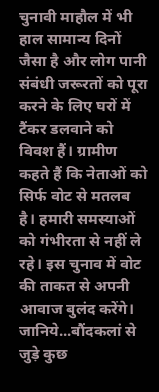चुनावी माहौल में भी हाल सामान्य दिनों जैसा है और लोग पानी संबंधी जरूरतों को पूरा करने के लिए घरों में टैंकर डलवाने को विवश हैं। ग्रामीण कहते हैं कि नेताओं को सिर्फ वोट से मतलब है। हमारी समस्याओं को गंभीरता से नहीं ले रहे। इस चुनाव में वोट की ताकत से अपनी आवाज बुलंद करेंगे।
जानिये...बौंदकलां से जुड़े कुछ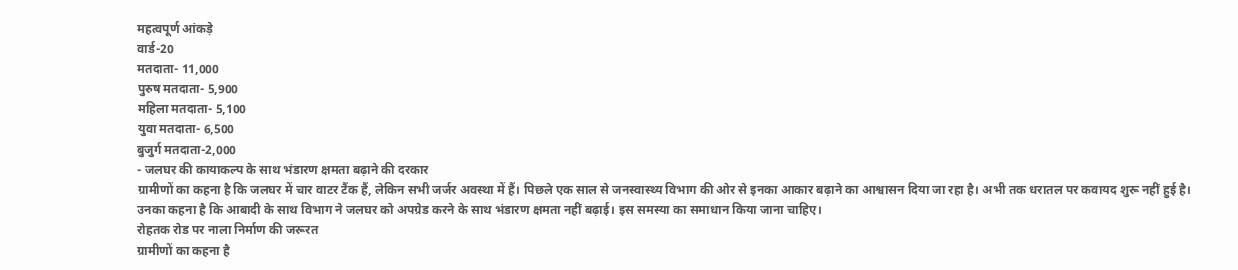महत्वपूर्ण आंकड़े
वार्ड-20
मतदाता- 11,000
पुरुष मतदाता- 5,900
महिला मतदाता- 5,100
युवा मतदाता- 6,500
बुजुर्ग मतदाता-2,000
- जलघर की कायाकल्प के साथ भंडारण क्षमता बढ़ाने की दरकार
ग्रामीणों का कहना है कि जलघर में चार वाटर टैंक हैं, लेकिन सभी जर्जर अवस्था में हैं। पिछले एक साल से जनस्वास्थ्य विभाग की ओर से इनका आकार बढ़ाने का आश्वासन दिया जा रहा है। अभी तक धरातल पर कवायद शुरू नहीं हुई है। उनका कहना है कि आबादी के साथ विभाग ने जलघर को अपग्रेड करने के साथ भंडारण क्षमता नहीं बढ़ाई। इस समस्या का समाधान किया जाना चाहिए।
रोहतक रोड पर नाला निर्माण की जरूरत
ग्रामीणों का कहना है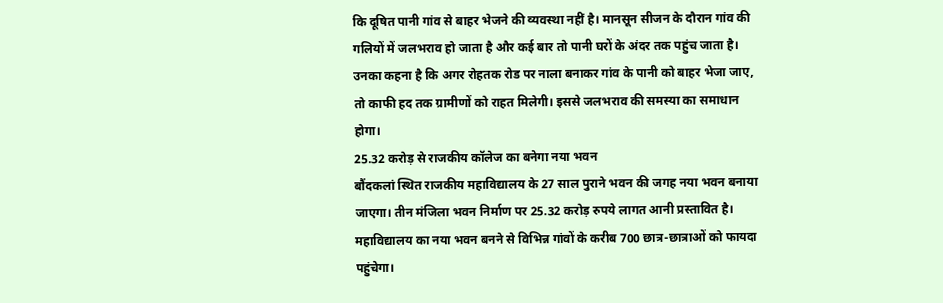कि दूषित पानी गांव से बाहर भेजने की व्यवस्था नहीं है। मानसून सीजन के दौरान गांव की गलियों में जलभराव हो जाता है और कई बार तो पानी घरों के अंदर तक पहुंच जाता है। उनका कहना है कि अगर रोहतक रोड पर नाला बनाकर गांव के पानी को बाहर भेजा जाए, तो काफी हद तक ग्रामीणों को राहत मिलेगी। इससे जलभराव की समस्या का समाधान होगा।
25.32 करोड़ से राजकीय कॉलेज का बनेगा नया भवन
बौंदकलां स्थित राजकीय महाविद्यालय के 27 साल पुराने भवन की जगह नया भवन बनाया जाएगा। तीन मंजिला भवन निर्माण पर 25.32 करोड़ रुपये लागत आनी प्रस्तावित है। महाविद्यालय का नया भवन बनने से विभिन्न गांवों के करीब 700 छात्र-छात्राओं को फायदा पहुंचेगा।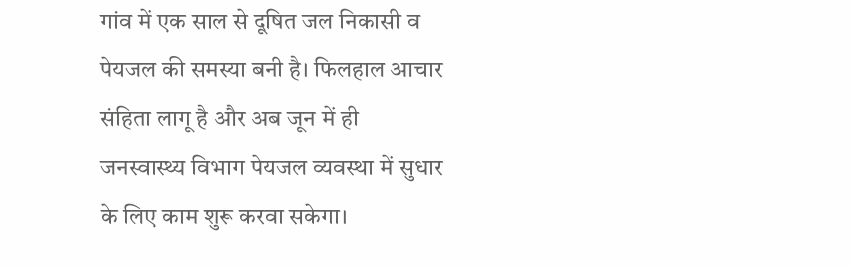गांव में एक साल से दूषित जल निकासी व पेयजल की समस्या बनी है। फिलहाल आचार संहिता लागू है और अब जून में ही जनस्वास्थ्य विभाग पेयजल व्यवस्था में सुधार के लिए काम शुरू करवा सकेगा।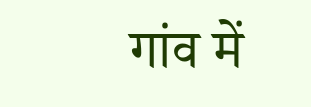गांव में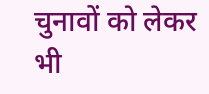चुनावों को लेकर भी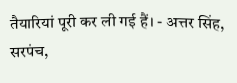तैयारियां पूरी कर ली गई हैं। - अत्तर सिंह, सरपंच,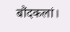बौंदकलां।